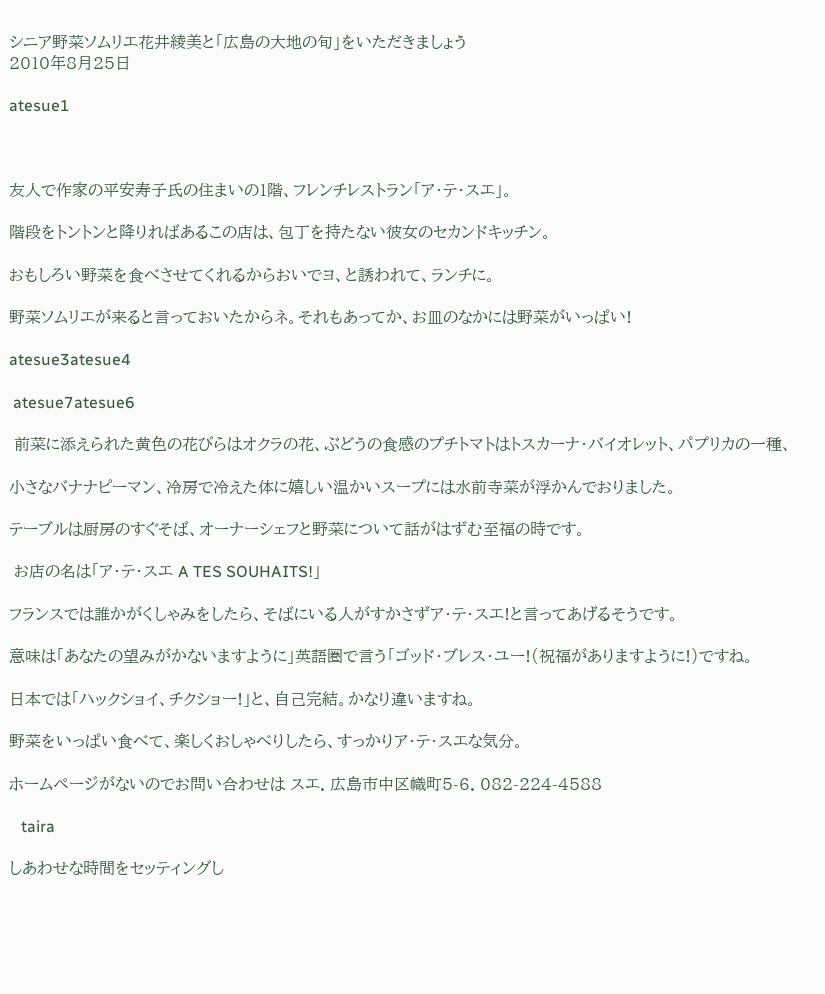シニア野菜ソムリエ花井綾美と「広島の大地の旬」をいただきましょう
2010年8月25日

atesue1



友人で作家の平安寿子氏の住まいの1階、フレンチレストラン「ア・テ・スエ」。

階段をトントンと降りればあるこの店は、包丁を持たない彼女のセカンドキッチン。

おもしろい野菜を食べさせてくれるからおいでヨ、と誘われて、ランチに。

野菜ソムリエが来ると言っておいたからネ。それもあってか、お皿のなかには野菜がいっぱい!

atesue3atesue4

 atesue7atesue6

 前菜に添えられた黄色の花びらはオクラの花、ぶどうの食感のプチトマトはトスカーナ・バイオレット、パプリカの一種、

小さなバナナピーマン、冷房で冷えた体に嬉しい温かいスープには水前寺菜が浮かんでおりました。

テーブルは厨房のすぐそば、オーナーシェフと野菜について話がはずむ至福の時です。

 お店の名は「ア・テ・スエ A TES SOUHAITS!」

フランスでは誰かがくしゃみをしたら、そばにいる人がすかさずア・テ・スエ!と言ってあげるそうです。

意味は「あなたの望みがかないますように」英語圏で言う「ゴッド・ブレス・ユー!(祝福がありますように!)ですね。

日本では「ハックショイ、チクショー!」と、自己完結。かなり違いますね。

野菜をいっぱい食べて、楽しくおしゃべりしたら、すっかりア・テ・スエな気分。

ホームページがないのでお問い合わせは スエ. 広島市中区幟町5-6. 082-224-4588

   taira

しあわせな時間をセッティングし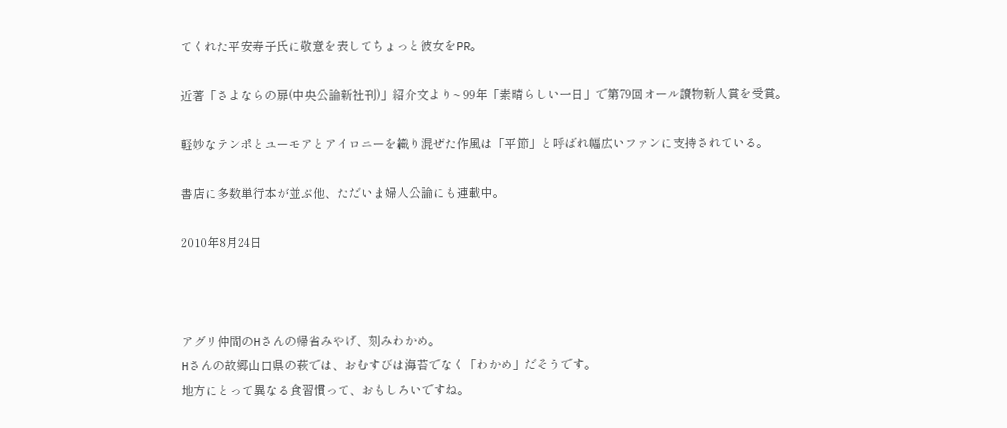てくれた平安寿子氏に敬意を表してちょっと彼女をPR。

近著「さよならの扉(中央公論新社刊)」紹介文より~ 99年「素晴らしい一日」で第79回オール讀物新人賞を受賞。

軽妙なテンポとユーモアとアイロニーを織り混ぜた作風は「平節」と呼ばれ幅広いファンに支持されている。

書店に多数単行本が並ぶ他、ただいま婦人公論にも連載中。

2010年8月24日



アグリ仲間のHさんの帰省みやげ、刻みわかめ。
Hさんの故郷山口県の萩では、おむすびは海苔でなく「わかめ」だそうです。
地方にとって異なる食習慣って、おもしろいですね。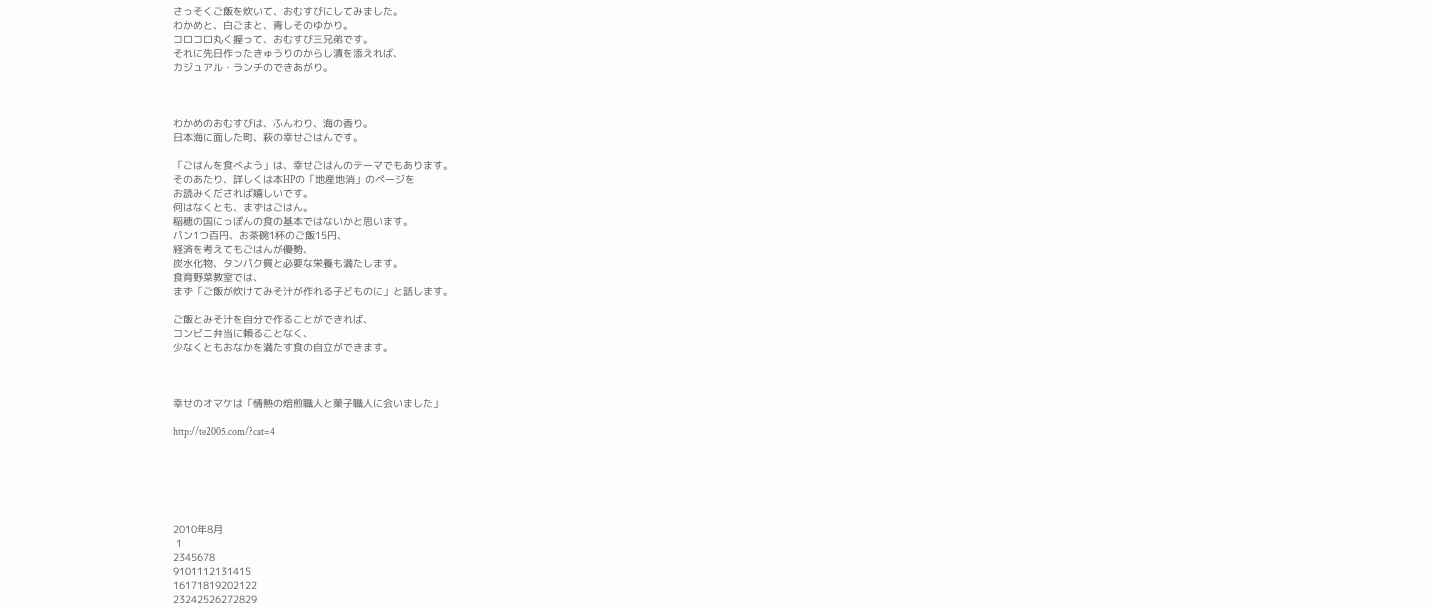さっそくご飯を炊いて、おむすびにしてみました。
わかめと、白ごまと、青しそのゆかり。
コロコロ丸く握って、おむすび三兄弟です。
それに先日作ったきゅうりのからし漬を添えれば、
カジュアル・ランチのできあがり。



わかめのおむすびは、ふんわり、海の香り。
日本海に面した町、萩の幸せごはんです。

「ごはんを食べよう」は、幸せごはんのテーマでもあります。
そのあたり、詳しくは本HPの「地産地消」のページを
お読みくだされば嬉しいです。
何はなくとも、まずはごはん。
稲穂の国にっぽんの食の基本ではないかと思います。
パン1つ百円、お茶碗1杯のご飯15円、
経済を考えてもごはんが優勢、
炭水化物、タンパク質と必要な栄養も満たします。
食育野菜教室では、
まず「ご飯が炊けてみそ汁が作れる子どものに」と話します。

ご飯とみそ汁を自分で作ることができれば、
コンビニ弁当に頼ることなく、
少なくともおなかを満たす食の自立ができます。



幸せのオマケは「情熱の焙煎職人と菓子職人に会いました」

http://te2005.com/?cat=4






2010年8月
 1
2345678
9101112131415
16171819202122
23242526272829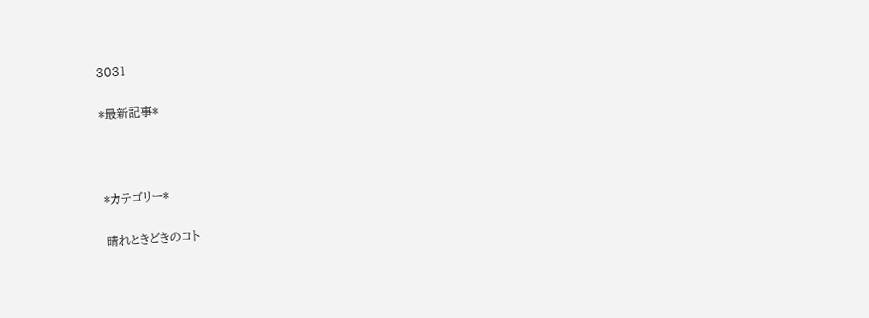3031

*最新記事*



*カテゴリー*

晴れときどきのコト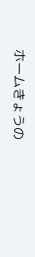ホームきょうの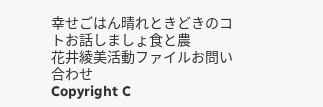幸せごはん晴れときどきのコトお話しましょ食と農
花井綾美活動ファイルお問い合わせ
Copyright C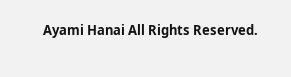Ayami Hanai All Rights Reserved.